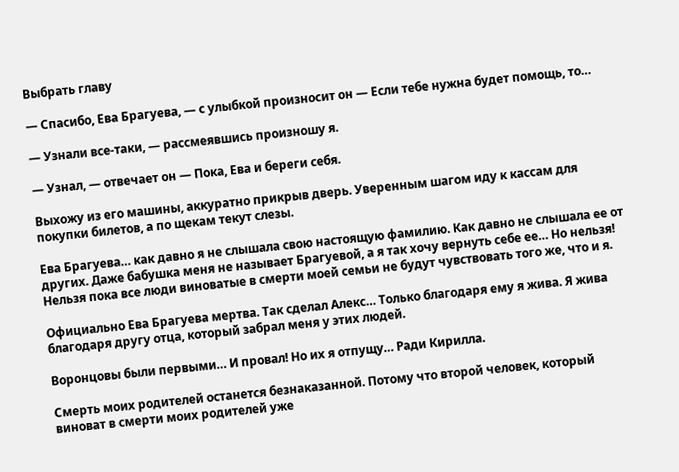Выбрать главу

— Спасибо, Ева Брагуева, — с улыбкой произносит он — Если тебе нужна будет помощь, то…

— Узнали все-таки, — рассмеявшись произношу я.

— Узнал, — отвечает он — Пока, Ева и береги себя.

Выхожу из его машины, аккуратно прикрыв дверь. Уверенным шагом иду к кассам для покупки билетов, а по щекам текут слезы.

Ева Брагуева… как давно я не слышала свою настоящую фамилию. Как давно не слышала ее от других. Даже бабушка меня не называет Брагуевой, а я так хочу вернуть себе ее… Но нельзя! Нельзя пока все люди виноватые в смерти моей семьи не будут чувствовать того же, что и я.

Официально Ева Брагуева мертва. Так сделал Алекс… Только благодаря ему я жива. Я жива благодаря другу отца, который забрал меня у этих людей.

Воронцовы были первыми… И провал! Но их я отпущу… Ради Кирилла.

Смерть моих родителей останется безнаказанной. Потому что второй человек, который виноват в смерти моих родителей уже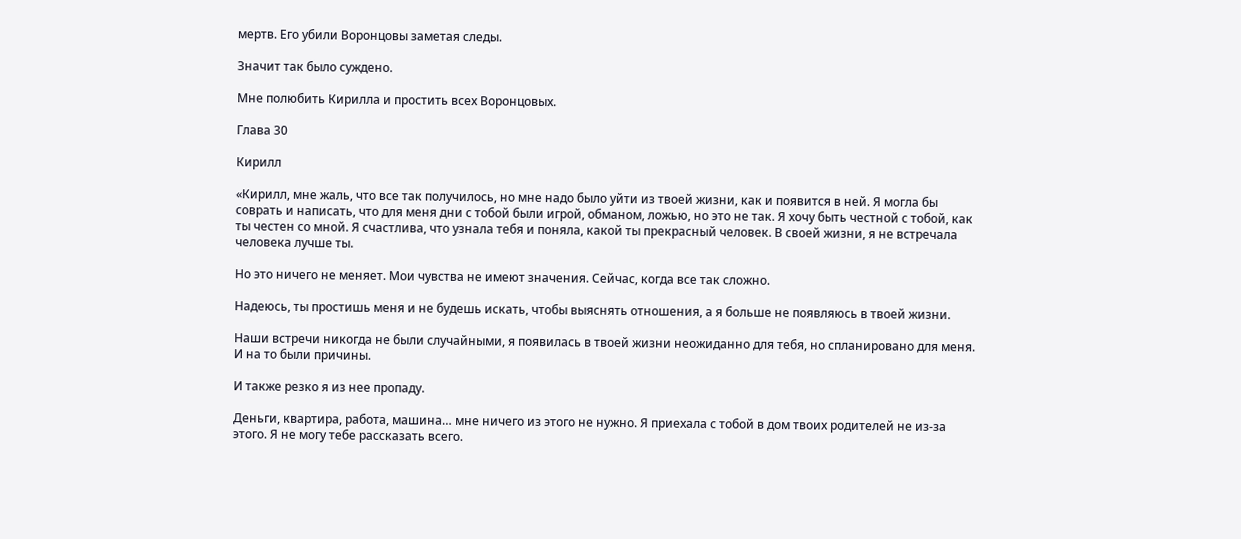мертв. Его убили Воронцовы заметая следы.

Значит так было суждено.

Мне полюбить Кирилла и простить всех Воронцовых.

Глава 30

Кирилл

«Кирилл, мне жаль, что все так получилось, но мне надо было уйти из твоей жизни, как и появится в ней. Я могла бы соврать и написать, что для меня дни с тобой были игрой, обманом, ложью, но это не так. Я хочу быть честной с тобой, как ты честен со мной. Я счастлива, что узнала тебя и поняла, какой ты прекрасный человек. В своей жизни, я не встречала человека лучше ты.

Но это ничего не меняет. Мои чувства не имеют значения. Сейчас, когда все так сложно.

Надеюсь, ты простишь меня и не будешь искать, чтобы выяснять отношения, а я больше не появляюсь в твоей жизни.

Наши встречи никогда не были случайными, я появилась в твоей жизни неожиданно для тебя, но спланировано для меня. И на то были причины.

И также резко я из нее пропаду.

Деньги, квартира, работа, машина… мне ничего из этого не нужно. Я приехала с тобой в дом твоих родителей не из-за этого. Я не могу тебе рассказать всего.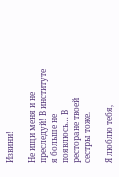Извини!

Не ищи меня и не преследуй! В институте я больше не появлюсь… В ресторане твоей сестры тоже.

Я люблю тебя,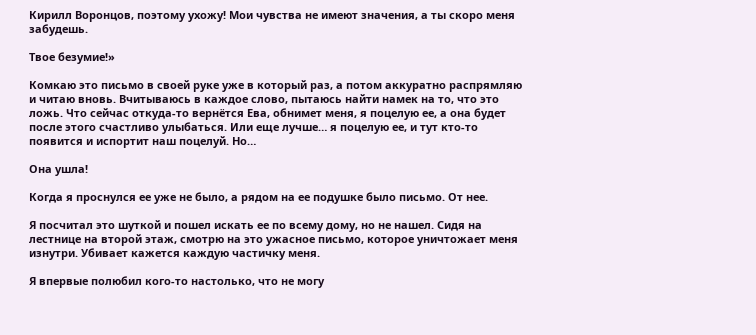Кирилл Воронцов, поэтому ухожу! Мои чувства не имеют значения, а ты скоро меня забудешь.

Твое безумие!»

Комкаю это письмо в своей руке уже в который раз, а потом аккуратно распрямляю и читаю вновь. Вчитываюсь в каждое слово, пытаюсь найти намек на то, что это ложь. Что сейчас откуда-то вернётся Ева, обнимет меня, я поцелую ее, а она будет после этого счастливо улыбаться. Или еще лучше… я поцелую ее, и тут кто-то появится и испортит наш поцелуй. Но…

Она ушла!

Когда я проснулся ее уже не было, а рядом на ее подушке было письмо. От нее.

Я посчитал это шуткой и пошел искать ее по всему дому, но не нашел. Сидя на лестнице на второй этаж, смотрю на это ужасное письмо, которое уничтожает меня изнутри. Убивает кажется каждую частичку меня.

Я впервые полюбил кого-то настолько, что не могу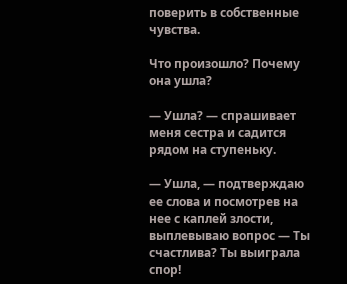поверить в собственные чувства.

Что произошло? Почему она ушла?

— Ушла? — спрашивает меня сестра и садится рядом на ступеньку.

— Ушла, — подтверждаю ее слова и посмотрев на нее с каплей злости, выплевываю вопрос — Ты счастлива? Ты выиграла спор!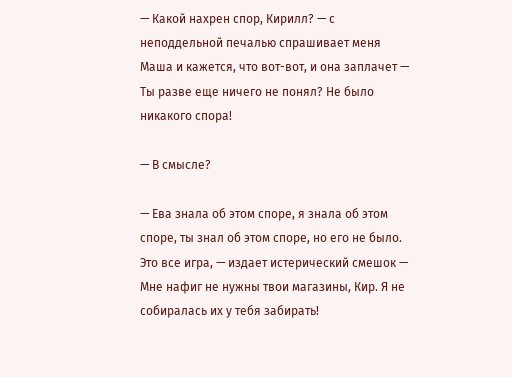— Какой нахрен спор, Кирилл? — с неподдельной печалью спрашивает меня Маша и кажется, что вот-вот, и она заплачет — Ты разве еще ничего не понял? Не было никакого спора!

— В смысле?

— Ева знала об этом споре, я знала об этом споре, ты знал об этом споре, но его не было. Это все игра, — издает истерический смешок — Мне нафиг не нужны твои магазины, Кир. Я не собиралась их у тебя забирать!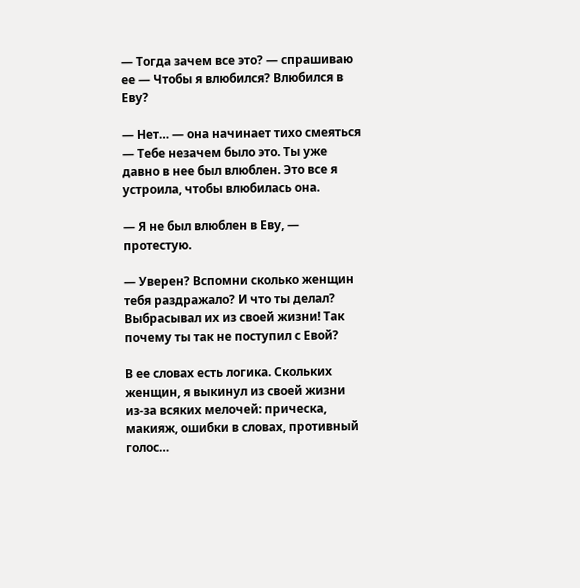— Тогда зачем все это? — спрашиваю ее — Чтобы я влюбился? Влюбился в Еву?

— Нет… — она начинает тихо смеяться — Тебе незачем было это. Ты уже давно в нее был влюблен. Это все я устроила, чтобы влюбилась она.

— Я не был влюблен в Еву, — протестую.

— Уверен? Вспомни сколько женщин тебя раздражало? И что ты делал? Выбрасывал их из своей жизни! Так почему ты так не поступил с Евой?

В ее словах есть логика. Скольких женщин, я выкинул из своей жизни из-за всяких мелочей: прическа, макияж, ошибки в словах, противный голос…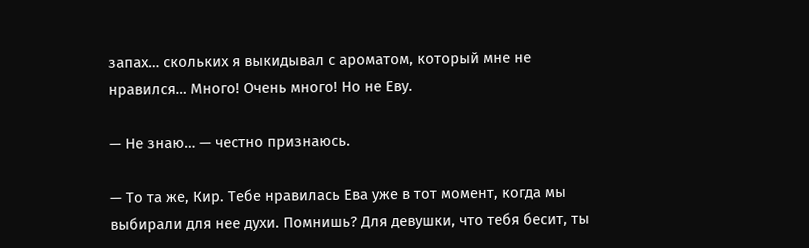запах… скольких я выкидывал с ароматом, который мне не нравился… Много! Очень много! Но не Еву.

— Не знаю… — честно признаюсь.

— То та же, Кир. Тебе нравилась Ева уже в тот момент, когда мы выбирали для нее духи. Помнишь? Для девушки, что тебя бесит, ты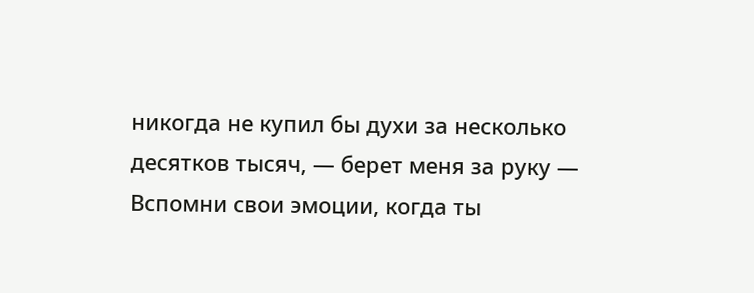никогда не купил бы духи за несколько десятков тысяч, — берет меня за руку — Вспомни свои эмоции, когда ты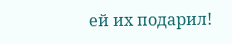ей их подарил!